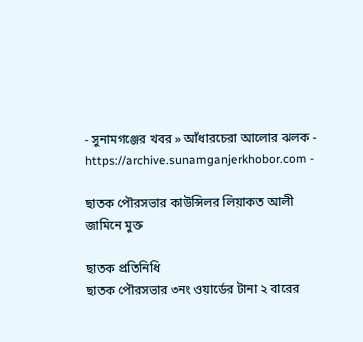- সুনামগঞ্জের খবর » আঁধারচেরা আলোর ঝলক - https://archive.sunamganjerkhobor.com -

ছাতক পৌরসভার কাউন্সিলর লিয়াকত আলী জামিনে মুক্ত

ছাতক প্রতিনিধি
ছাতক পৌরসভার ৩নং ওয়ার্ডের টানা ২ বারের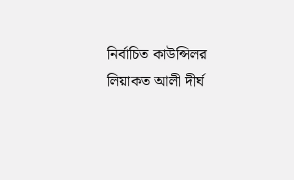নির্বাচিত কাউন্সিলর লিয়াকত আলী দীর্ঘ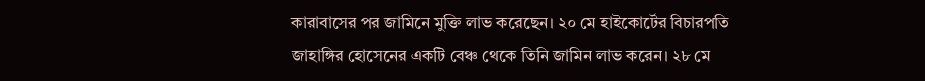কারাবাসের পর জামিনে মুক্তি লাভ করেছেন। ২০ মে হাইকোর্টের বিচারপতি জাহাঙ্গির হোসেনের একটি বেঞ্চ থেকে তিনি জামিন লাভ করেন। ২৮ মে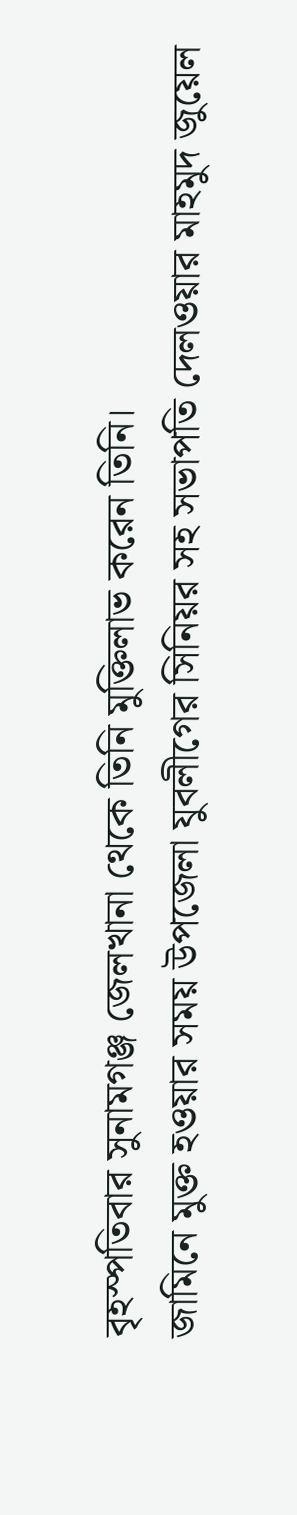বৃহস্পতিবার সুনামগঞ্জ জেলখানা থেকে তিনি মুক্তিলাভ করেন তিনি।
জামিনে মুক্ত হওয়ার সময় উপজেলা যুবলীগের সিনিয়র সহ সভাপতি দেলওয়ার মাহমুদ জুয়েল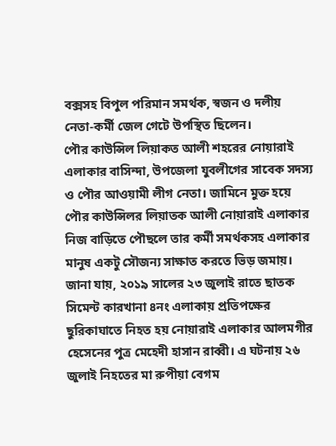বক্সসহ বিপুল পরিমান সমর্থক, স্বজন ও দলীয় নেতা-কর্মী জেল গেটে উপস্থিত ছিলেন।
পৌর কাউন্সিল লিয়াকত আলী শহরের নোয়ারাই এলাকার বাসিন্দা, উপজেলা যুবলীগের সাবেক সদস্য ও পৌর আওয়ামী লীগ নেতা। জামিনে মুক্ত হয়ে পৌর কাউন্সিলর লিয়াতক আলী নোয়ারাই এলাকার নিজ বাড়িতে পৌছলে তার কর্মী সমর্থকসহ এলাকার মানুষ একটু সৌজন্য সাক্ষাত করতে ভিড় জমায়।
জানা যায়, ২০১৯ সালের ২৩ জুলাই রাতে ছাতক সিমেন্ট কারখানা ৪নং এলাকায় প্রতিপক্ষের ছুরিকাঘাতে নিহত হয় নোয়ারাই এলাকার আলমগীর হেসেনের পুত্র মেহেদী হাসান রাব্বী। এ ঘটনায় ২৬ জুলাই নিহতের মা রুপীয়া বেগম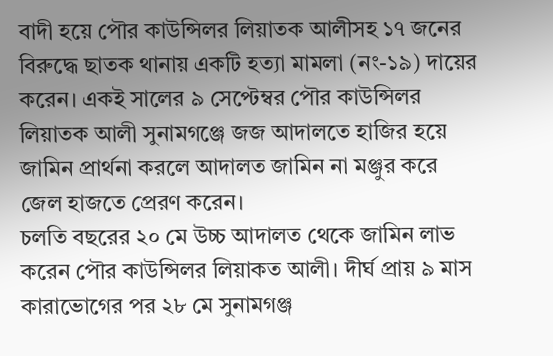বাদী হয়ে পৌর কাউন্সিলর লিয়াতক আলীসহ ১৭ জনের বিরুদ্ধে ছাতক থানায় একটি হত্যা মামলা (নং-১৯) দায়ের করেন। একই সালের ৯ সেপ্টেম্বর পৌর কাউন্সিলর লিয়াতক আলী সুনামগঞ্জে জজ আদালতে হাজির হয়ে জামিন প্রার্থনা করলে আদালত জামিন না মঞ্জুর করে জেল হাজতে প্রেরণ করেন।
চলতি বছরের ২০ মে উচ্চ আদালত থেকে জামিন লাভ করেন পৌর কাউন্সিলর লিয়াকত আলী। দীর্ঘ প্রায় ৯ মাস কারাভোগের পর ২৮ মে সুনামগঞ্জ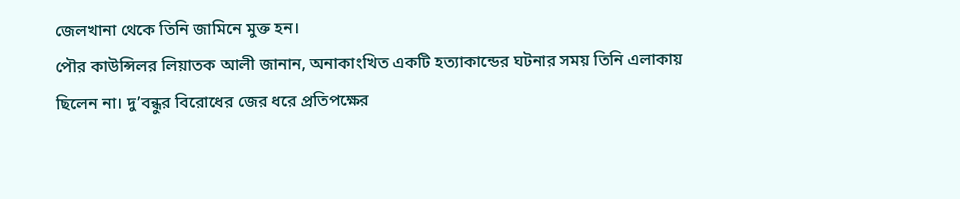জেলখানা থেকে তিনি জামিনে মুক্ত হন।
পৌর কাউন্সিলর লিয়াতক আলী জানান, অনাকাংখিত একটি হত্যাকান্ডের ঘটনার সময় তিনি এলাকায় ছিলেন না। দু’বন্ধুর বিরোধের জের ধরে প্রতিপক্ষের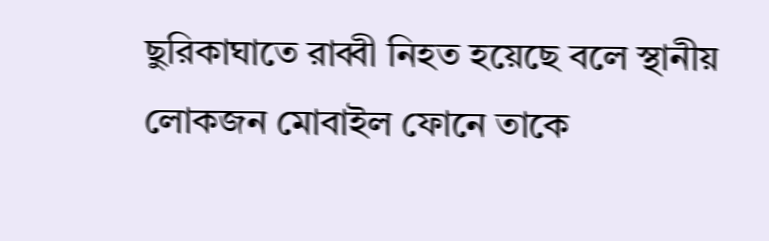ছুরিকাঘাতে রাব্বী নিহত হয়েছে বলে স্থানীয় লোকজন মোবাইল ফোনে তাকে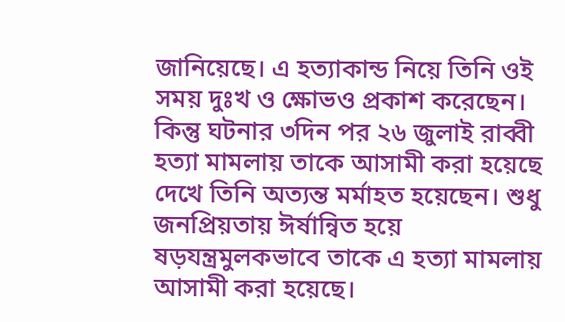জানিয়েছে। এ হত্যাকান্ড নিয়ে তিনি ওই সময় দুঃখ ও ক্ষোভও প্রকাশ করেছেন। কিন্তু ঘটনার ৩দিন পর ২৬ জুলাই রাব্বী হত্যা মামলায় তাকে আসামী করা হয়েছে দেখে তিনি অত্যন্ত মর্মাহত হয়েছেন। শুধু জনপ্রিয়তায় ঈর্ষান্বিত হয়ে ষড়যন্ত্রমুলকভাবে তাকে এ হত্যা মামলায় আসামী করা হয়েছে।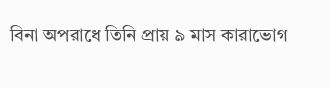বিনা অপরাধে তিনি প্রায় ৯ মাস কারাভোগ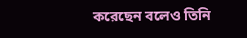করেছেন বলেও তিনি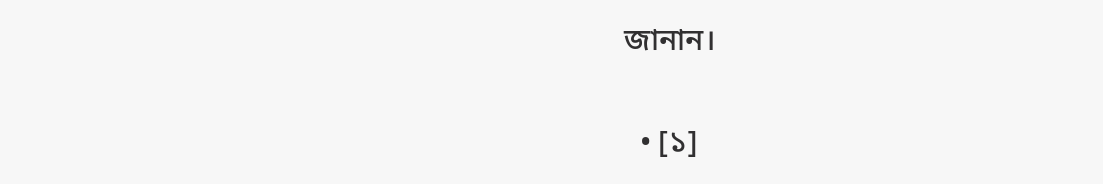জানান।

  • [১]